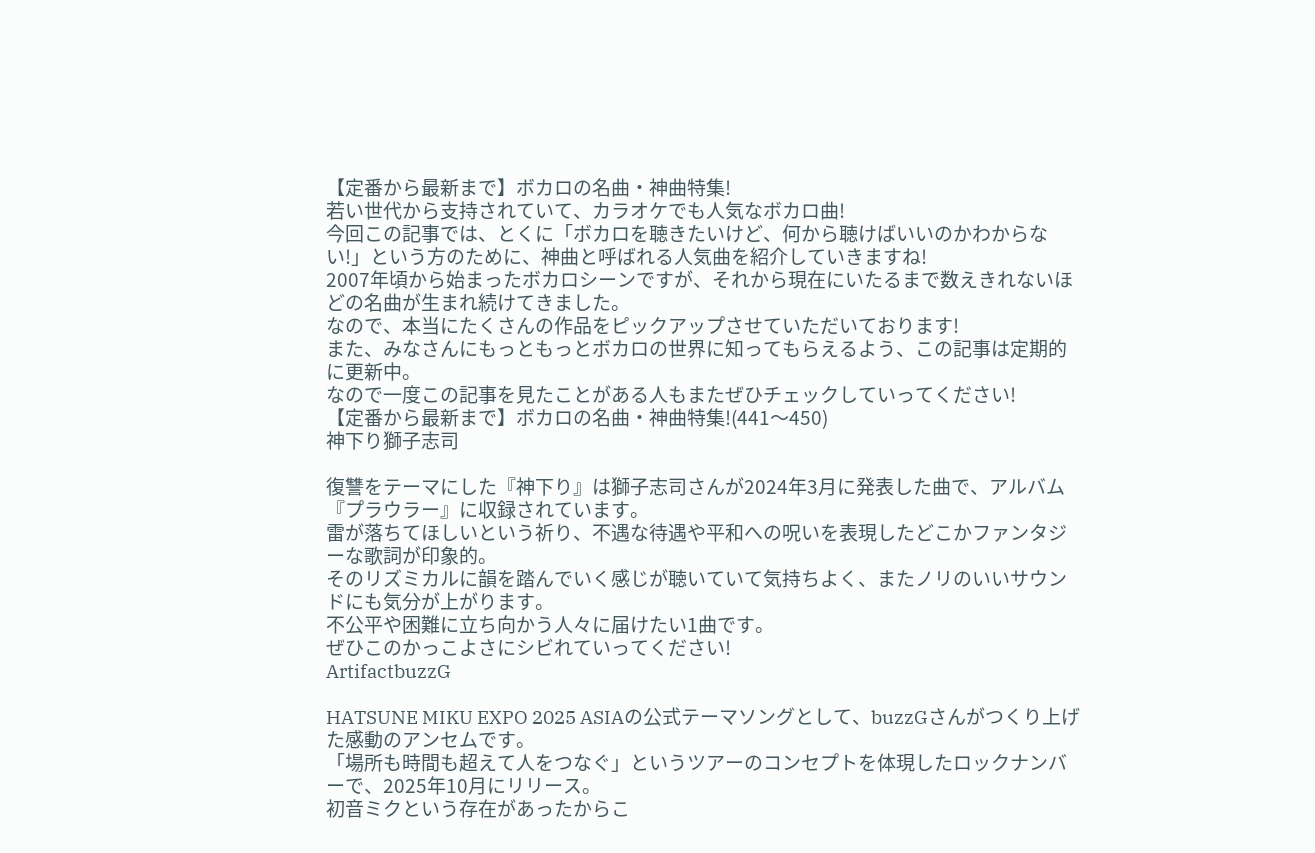【定番から最新まで】ボカロの名曲・神曲特集!
若い世代から支持されていて、カラオケでも人気なボカロ曲!
今回この記事では、とくに「ボカロを聴きたいけど、何から聴けばいいのかわからない!」という方のために、神曲と呼ばれる人気曲を紹介していきますね!
2007年頃から始まったボカロシーンですが、それから現在にいたるまで数えきれないほどの名曲が生まれ続けてきました。
なので、本当にたくさんの作品をピックアップさせていただいております!
また、みなさんにもっともっとボカロの世界に知ってもらえるよう、この記事は定期的に更新中。
なので一度この記事を見たことがある人もまたぜひチェックしていってください!
【定番から最新まで】ボカロの名曲・神曲特集!(441〜450)
神下り獅子志司

復讐をテーマにした『神下り』は獅子志司さんが2024年3月に発表した曲で、アルバム『プラウラー』に収録されています。
雷が落ちてほしいという祈り、不遇な待遇や平和への呪いを表現したどこかファンタジーな歌詞が印象的。
そのリズミカルに韻を踏んでいく感じが聴いていて気持ちよく、またノリのいいサウンドにも気分が上がります。
不公平や困難に立ち向かう人々に届けたい1曲です。
ぜひこのかっこよさにシビれていってください!
ArtifactbuzzG

HATSUNE MIKU EXPO 2025 ASIAの公式テーマソングとして、buzzGさんがつくり上げた感動のアンセムです。
「場所も時間も超えて人をつなぐ」というツアーのコンセプトを体現したロックナンバーで、2025年10月にリリース。
初音ミクという存在があったからこ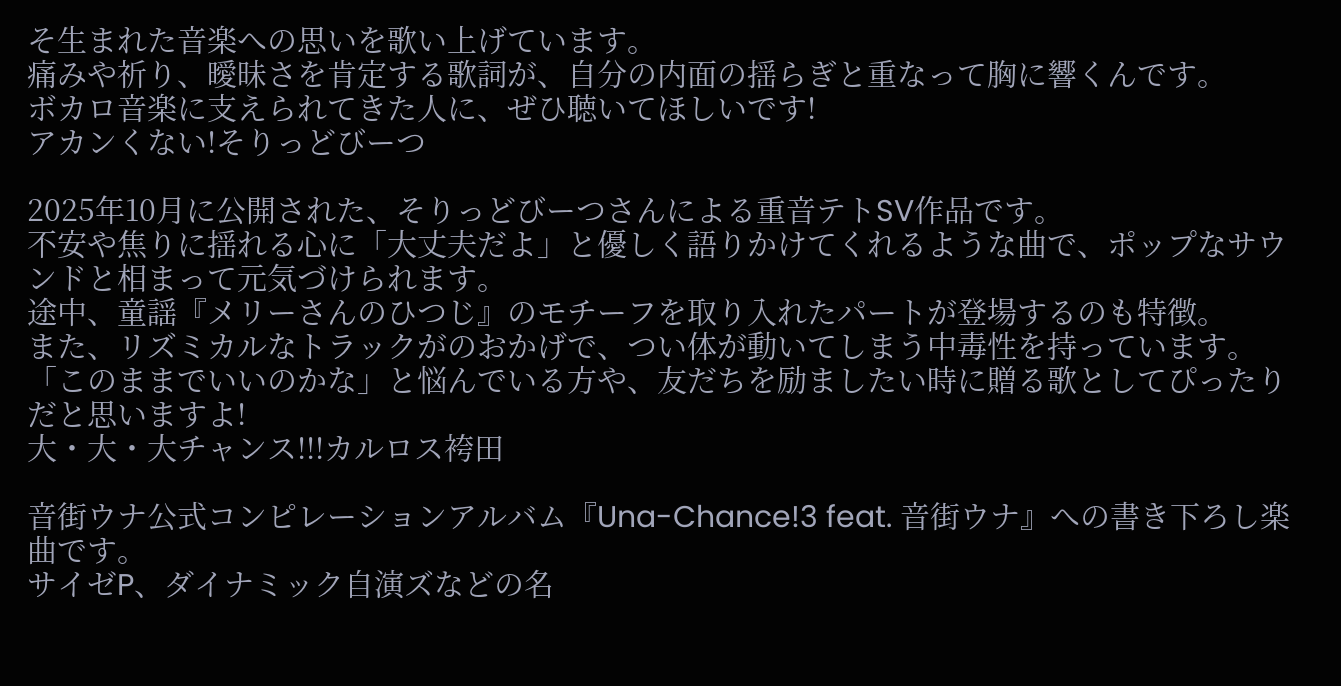そ生まれた音楽への思いを歌い上げています。
痛みや祈り、曖昧さを肯定する歌詞が、自分の内面の揺らぎと重なって胸に響くんです。
ボカロ音楽に支えられてきた人に、ぜひ聴いてほしいです!
アカンくない!そりっどびーつ

2025年10月に公開された、そりっどびーつさんによる重音テトSV作品です。
不安や焦りに揺れる心に「大丈夫だよ」と優しく語りかけてくれるような曲で、ポップなサウンドと相まって元気づけられます。
途中、童謡『メリーさんのひつじ』のモチーフを取り入れたパートが登場するのも特徴。
また、リズミカルなトラックがのおかげで、つい体が動いてしまう中毒性を持っています。
「このままでいいのかな」と悩んでいる方や、友だちを励ましたい時に贈る歌としてぴったりだと思いますよ!
大・大・大チャンス!!!カルロス袴田

音街ウナ公式コンピレーションアルバム『Una-Chance!3 feat. 音街ウナ』への書き下ろし楽曲です。
サイゼP、ダイナミック自演ズなどの名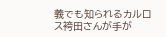義でも知られるカルロス袴田さんが手が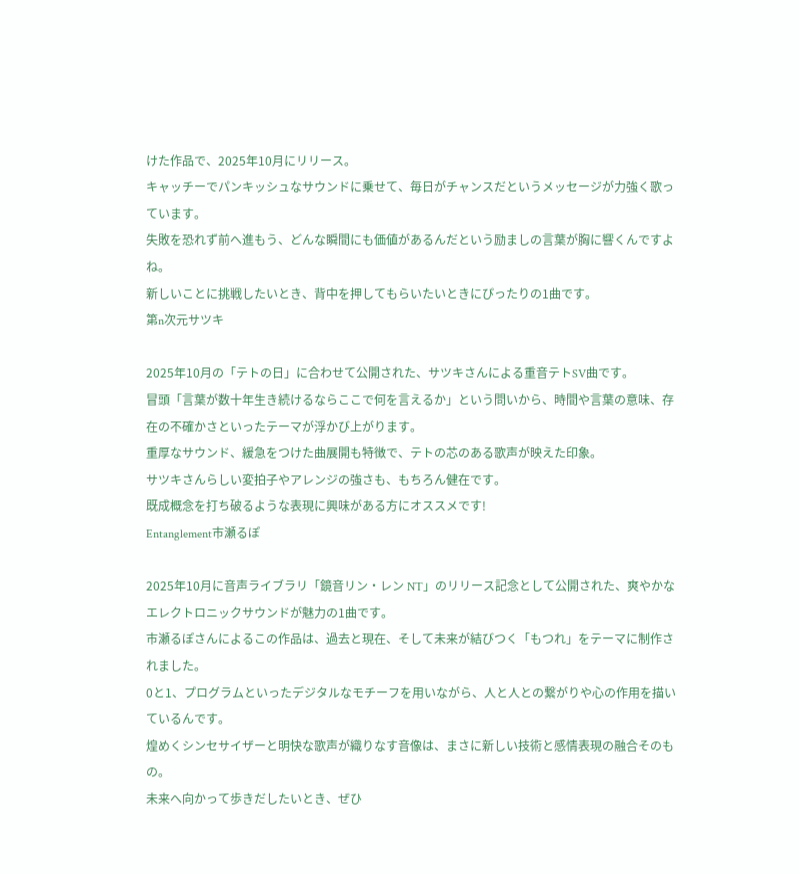けた作品で、2025年10月にリリース。
キャッチーでパンキッシュなサウンドに乗せて、毎日がチャンスだというメッセージが力強く歌っています。
失敗を恐れず前へ進もう、どんな瞬間にも価値があるんだという励ましの言葉が胸に響くんですよね。
新しいことに挑戦したいとき、背中を押してもらいたいときにぴったりの1曲です。
第n次元サツキ

2025年10月の「テトの日」に合わせて公開された、サツキさんによる重音テトSV曲です。
冒頭「言葉が数十年生き続けるならここで何を言えるか」という問いから、時間や言葉の意味、存在の不確かさといったテーマが浮かび上がります。
重厚なサウンド、緩急をつけた曲展開も特徴で、テトの芯のある歌声が映えた印象。
サツキさんらしい変拍子やアレンジの強さも、もちろん健在です。
既成概念を打ち破るような表現に興味がある方にオススメです!
Entanglement市瀬るぽ

2025年10月に音声ライブラリ「鏡音リン・レン NT」のリリース記念として公開された、爽やかなエレクトロニックサウンドが魅力の1曲です。
市瀬るぽさんによるこの作品は、過去と現在、そして未来が結びつく「もつれ」をテーマに制作されました。
0と1、プログラムといったデジタルなモチーフを用いながら、人と人との繋がりや心の作用を描いているんです。
煌めくシンセサイザーと明快な歌声が織りなす音像は、まさに新しい技術と感情表現の融合そのもの。
未来へ向かって歩きだしたいとき、ぜひ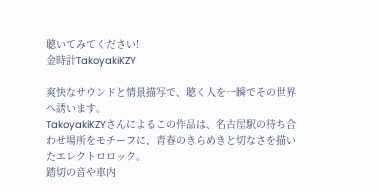聴いてみてください!
金時計TakoyakiKZY

爽快なサウンドと情景描写で、聴く人を一瞬でその世界へ誘います。
TakoyakiKZYさんによるこの作品は、名古屋駅の待ち合わせ場所をモチーフに、青春のきらめきと切なさを描いたエレクトロロック。
踏切の音や車内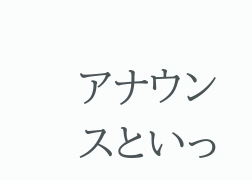アナウンスといっ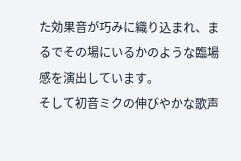た効果音が巧みに織り込まれ、まるでその場にいるかのような臨場感を演出しています。
そして初音ミクの伸びやかな歌声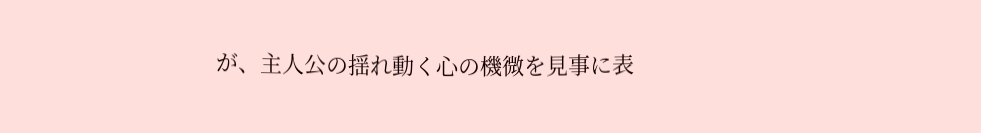が、主人公の揺れ動く心の機微を見事に表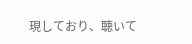現しており、聴いて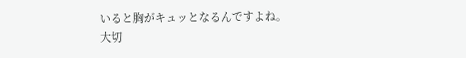いると胸がキュッとなるんですよね。
大切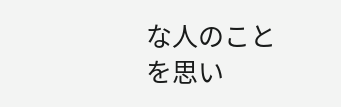な人のことを思い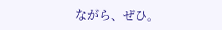ながら、ぜひ。